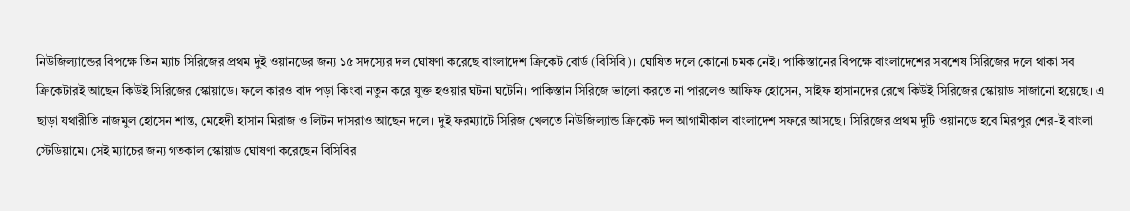নিউজিল্যান্ডের বিপক্ষে তিন ম্যাচ সিরিজের প্রথম দুই ওয়ানডের জন্য ১৫ সদস্যের দল ঘোষণা করেছে বাংলাদেশ ক্রিকেট বোর্ড (বিসিবি)। ঘোষিত দলে কোনো চমক নেই। পাকিস্তানের বিপক্ষে বাংলাদেশের সবশেষ সিরিজের দলে থাকা সব ক্রিকেটারই আছেন কিউই সিরিজের স্কোয়াডে। ফলে কারও বাদ পড়া কিংবা নতুন করে যুক্ত হওয়ার ঘটনা ঘটেনি। পাকিস্তান সিরিজে ভালো করতে না পারলেও আফিফ হোসেন, সাইফ হাসানদের রেখে কিউই সিরিজের স্কোয়াড সাজানো হয়েছে। এ ছাড়া যথারীতি নাজমুল হোসেন শান্ত, মেহেদী হাসান মিরাজ ও লিটন দাসরাও আছেন দলে। দুই ফরম্যাটে সিরিজ খেলতে নিউজিল্যান্ড ক্রিকেট দল আগামীকাল বাংলাদেশ সফরে আসছে। সিরিজের প্রথম দুটি ওয়ানডে হবে মিরপুর শের-ই বাংলা স্টেডিয়ামে। সেই ম্যাচের জন্য গতকাল স্কোয়াড ঘোষণা করেছেন বিসিবির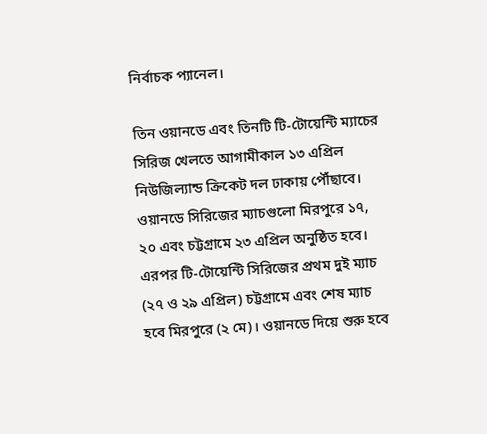নির্বাচক প্যানেল।

তিন ওয়ানডে এবং তিনটি টি-টোয়েন্টি ম্যাচের সিরিজ খেলতে আগামীকাল ১৩ এপ্রিল নিউজিল্যান্ড ক্রিকেট দল ঢাকায় পৌঁছাবে। ওয়ানডে সিরিজের ম্যাচগুলো মিরপুরে ১৭, ২০ এবং চট্টগ্রামে ২৩ এপ্রিল অনুষ্ঠিত হবে। এরপর টি-টোয়েন্টি সিরিজের প্রথম দুই ম্যাচ (২৭ ও ২৯ এপ্রিল) চট্টগ্রামে এবং শেষ ম্যাচ হবে মিরপুরে (২ মে)। ওয়ানডে দিয়ে শুরু হবে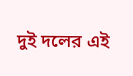দুই দলের এই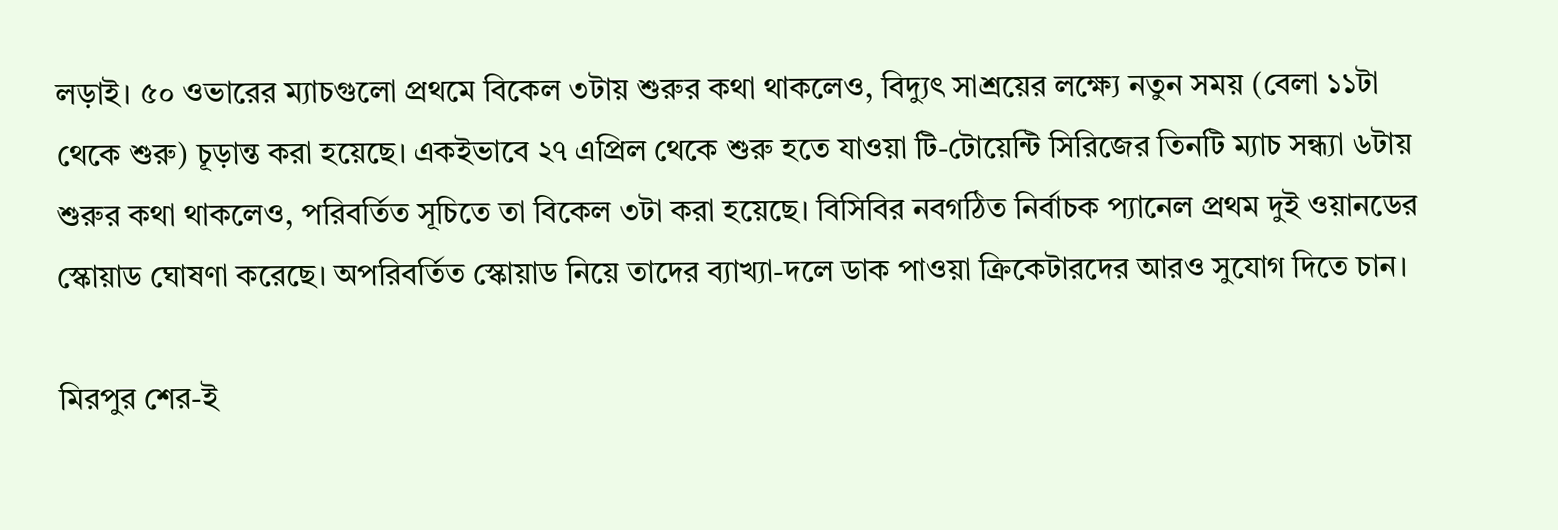লড়াই। ৫০ ওভারের ম্যাচগুলো প্রথমে বিকেল ৩টায় শুরুর কথা থাকলেও, বিদ্যুৎ সাশ্রয়ের লক্ষ্যে নতুন সময় (বেলা ১১টা থেকে শুরু) চূড়ান্ত করা হয়েছে। একইভাবে ২৭ এপ্রিল থেকে শুরু হতে যাওয়া টি-টোয়েন্টি সিরিজের তিনটি ম্যাচ সন্ধ্যা ৬টায় শুরুর কথা থাকলেও, পরিবর্তিত সূচিতে তা বিকেল ৩টা করা হয়েছে। বিসিবির নবগঠিত নির্বাচক প্যানেল প্রথম দুই ওয়ানডের স্কোয়াড ঘোষণা করেছে। অপরিবর্তিত স্কোয়াড নিয়ে তাদের ব্যাখ্যা-দলে ডাক পাওয়া ক্রিকেটারদের আরও সুযোগ দিতে চান।

মিরপুর শের-ই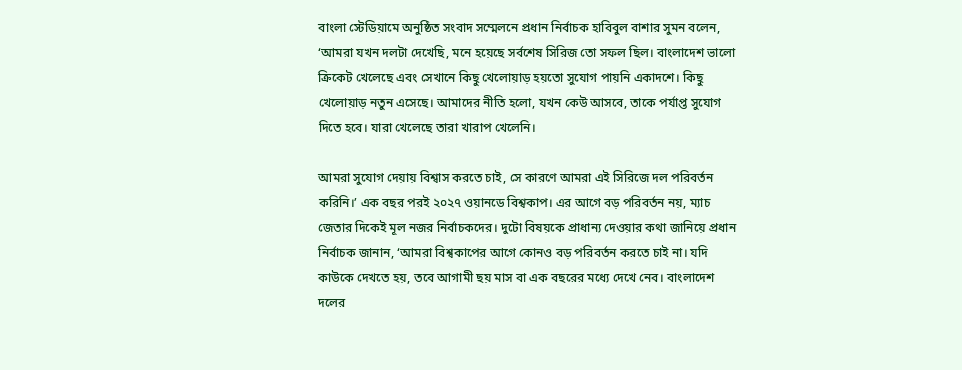বাংলা স্টেডিয়ামে অনুষ্ঠিত সংবাদ সম্মেলনে প্রধান নির্বাচক হাবিবুল বাশার সুমন বলেন, ‘আমরা যখন দলটা দেখেছি, মনে হয়েছে সর্বশেষ সিরিজ তো সফল ছিল। বাংলাদেশ ভালো ক্রিকেট খেলেছে এবং সেখানে কিছু খেলোয়াড় হয়তো সুযোগ পায়নি একাদশে। কিছু খেলোয়াড় নতুন এসেছে। আমাদের নীতি হলো, যখন কেউ আসবে, তাকে পর্যাপ্ত সুযোগ দিতে হবে। যারা খেলেছে তারা খারাপ খেলেনি।

আমরা সুযোগ দেয়ায় বিশ্বাস করতে চাই, সে কারণে আমরা এই সিরিজে দল পরিবর্তন করিনি।’ এক বছর পরই ২০২৭ ওয়ানডে বিশ্বকাপ। এর আগে বড় পরিবর্তন নয়, ম্যাচ জেতার দিকেই মূল নজর নির্বাচকদের। দুটো বিষয়কে প্রাধান্য দেওয়ার কথা জানিয়ে প্রধান নির্বাচক জানান, ‘আমরা বিশ্বকাপের আগে কোনও বড় পরিবর্তন করতে চাই না। যদি কাউকে দেখতে হয়, তবে আগামী ছয় মাস বা এক বছরের মধ্যে দেখে নেব। বাংলাদেশ দলের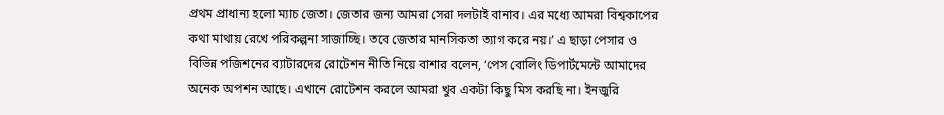প্রথম প্রাধান্য হলো ম্যাচ জেতা। জেতার জন্য আমরা সেরা দলটাই বানাব। এর মধ্যে আমরা বিশ্বকাপের কথা মাথায় রেখে পরিকল্পনা সাজাচ্ছি। তবে জেতার মানসিকতা ত্যাগ করে নয়।’ এ ছাড়া পেসার ও বিভিন্ন পজিশনের ব্যাটারদের রোটেশন নীতি নিয়ে বাশার বলেন, ‘পেস বোলিং ডিপার্টমেন্টে আমাদের অনেক অপশন আছে। এখানে রোটেশন করলে আমরা খুব একটা কিছু মিস করছি না। ইনজুরি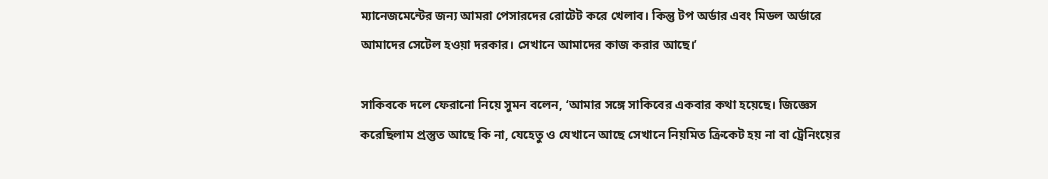ম্যানেজমেন্টের জন্য আমরা পেসারদের রোটেট করে খেলাব। কিন্তু টপ অর্ডার এবং মিডল অর্ডারে আমাদের সেটেল হওয়া দরকার। সেখানে আমাদের কাজ করার আছে।’

সাকিবকে দলে ফেরানো নিয়ে সুমন বলেন, ‘আমার সঙ্গে সাকিবের একবার কথা হয়েছে। জিজ্ঞেস করেছিলাম প্রস্তুত আছে কি না, যেহেতু ও যেখানে আছে সেখানে নিয়মিত ক্রিকেট হয় না বা ট্রেনিংয়ের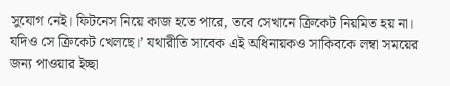সুযোগ নেই। ফিটনেস নিয়ে কাজ হতে পারে, তবে সেখানে ক্রিকেট নিয়মিত হয় না। যদিও সে ক্রিকেট খেলছে।’ যথারীতি সাবেক এই অধিনায়কও সাকিবকে লম্বা সময়ের জন্য পাওয়ার ইচ্ছা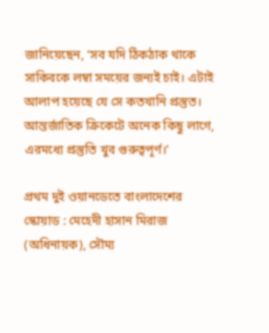জানিয়েছেন, ‘সব যদি ঠিকঠাক থাকে সাকিবকে লম্বা সময়ের জন্যই চাই। এটাই আলাপ হয়েছে যে সে কতখানি প্রস্তুত। আন্তর্জাতিক ক্রিকেটে অনেক কিছু লাগে, এরমধ্যে প্রস্তুতি খুব গুরুত্বপূর্ণ।’

প্রথম দুই ওয়ানডেতে বাংলাদেশের স্কোয়াড : মেহেদী হাসান মিরাজ (অধিনায়ক), সৌম্য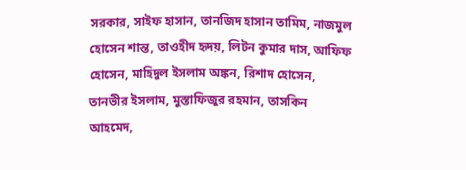সরকার, সাইফ হাসান, তানজিদ হাসান তামিম, নাজমুল হোসেন শান্ত, তাওহীদ হৃদয়, লিটন কুমার দাস, আফিফ হোসেন, মাহিদুল ইসলাম অঙ্কন, রিশাদ হোসেন, তানভীর ইসলাম, মুস্তাফিজুর রহমান, তাসকিন আহমেদ,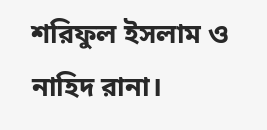শরিফুল ইসলাম ও নাহিদ রানা।